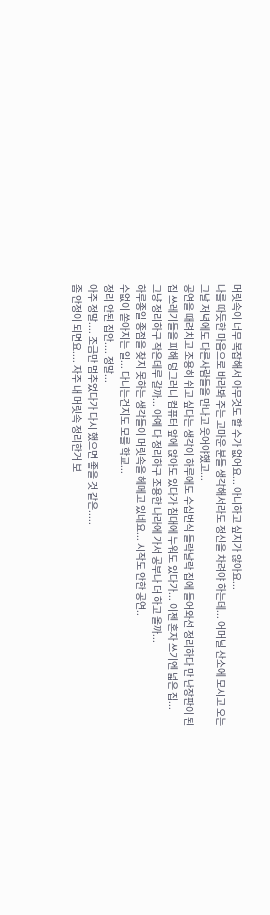머릿속이 너무 복잡해서 아무것도 할 수가 없어요... 아니하고 싶지가 않아요...
나를 따듯한 마음으로 바라봐 주는 고마운 분들 생각해서라도 정신을 차려야 하는데... 어머닐 산소에 모시고 오는 그날 저녁에도 다른사람들을 만나고 웃어야했고...
공연을 때려치고 조용히 쉬고 싶다는 생각이 하루에도 수십번식 들락날락 집에 들어와선 정리하다 만 난장판이 된 집 쓰레기들을 피해 덩그러니 컴퓨터 앞에 앉아도 있다가 침대에 누워도 있다가... 이젠 혼자 쓰기엔 넓은 집...
그냥 정리하구 작은데루 갈까... 아예 다 정리하구 조용한 나라에 가서 공부나 더 하고 올까...
하루종일 종점을 찾지 못하는 생각들이 머릿속을 헤메고 있네요... 시작도 안한 공연..
수없이 쏟아지는 일... 다니는건지도 모를 학교...
정리 안된 집안.... 정말...
아주 정말.... 조금만 멈추었다가 다시 했으면 좋을 것 같은.....
좀 안정이 되면요.... 자주 내 머릿속 정리한거 보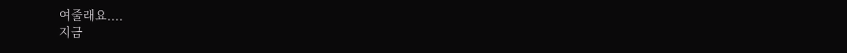여줄래요....
지금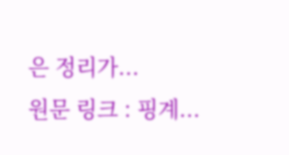은 정리가...
원문 링크 : 핑계...